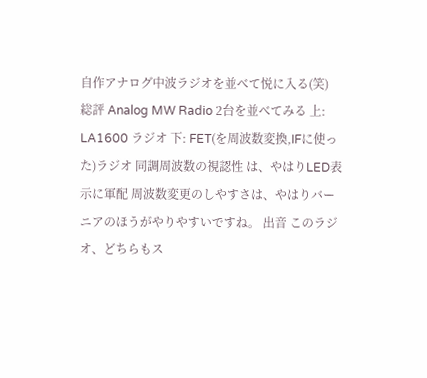自作アナログ中波ラジオを並べて悦に入る(笑)
総評 Analog MW Radio 2台を並べてみる 上: LA1600 ラジオ 下: FET(を周波数変換,IFに使った)ラジオ 同調周波数の視認性 は、やはりLED表示に軍配 周波数変更のしやすさは、やはりバーニアのほうがやりやすいですね。 出音 このラジオ、どちらもス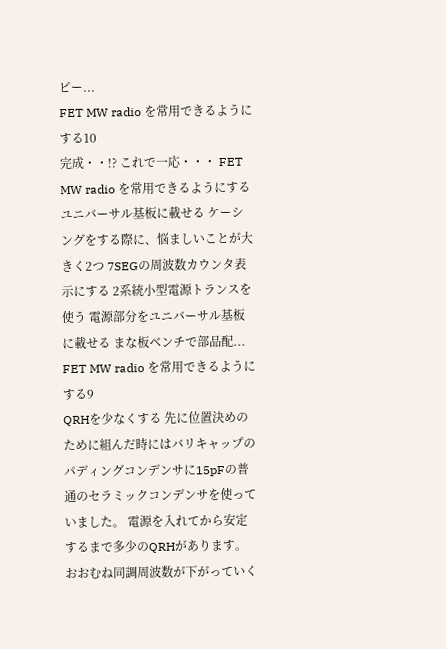ピー...
FET MW radio を常用できるようにする10
完成・・!? これで一応・・・ FET MW radio を常用できるようにする ユニバーサル基板に載せる ケーシングをする際に、悩ましいことが大きく2つ 7SEGの周波数カウンタ表示にする 2系統小型電源トランスを使う 電源部分をユニバーサル基板に載せる まな板ベンチで部品配...
FET MW radio を常用できるようにする9
QRHを少なくする 先に位置決めのために組んだ時にはバリキャップのパディングコンデンサに15pFの普通のセラミックコンデンサを使っていました。 電源を入れてから安定するまで多少のQRHがあります。 おおむね同調周波数が下がっていく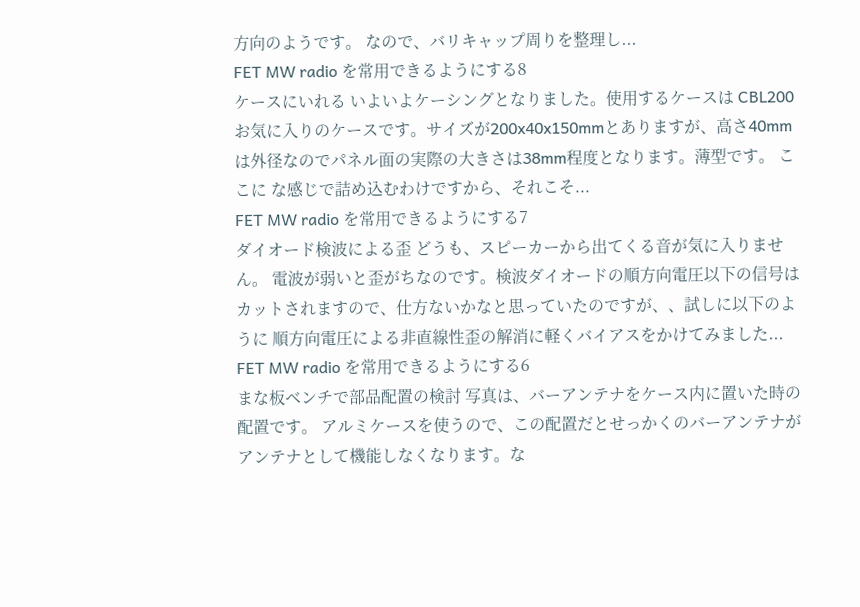方向のようです。 なので、バリキャップ周りを整理し...
FET MW radio を常用できるようにする8
ケースにいれる いよいよケーシングとなりました。使用するケースは CBL200 お気に入りのケースです。サイズが200x40x150mmとありますが、高さ40mmは外径なのでパネル面の実際の大きさは38mm程度となります。薄型です。 ここに な感じで詰め込むわけですから、それこそ...
FET MW radio を常用できるようにする7
ダイオード検波による歪 どうも、スピーカーから出てくる音が気に入りません。 電波が弱いと歪がちなのです。検波ダイオードの順方向電圧以下の信号はカットされますので、仕方ないかなと思っていたのですが、、試しに以下のように 順方向電圧による非直線性歪の解消に軽くバイアスをかけてみました...
FET MW radio を常用できるようにする6
まな板ベンチで部品配置の検討 写真は、バーアンテナをケース内に置いた時の配置です。 アルミケースを使うので、この配置だとせっかくのバーアンテナがアンテナとして機能しなくなります。な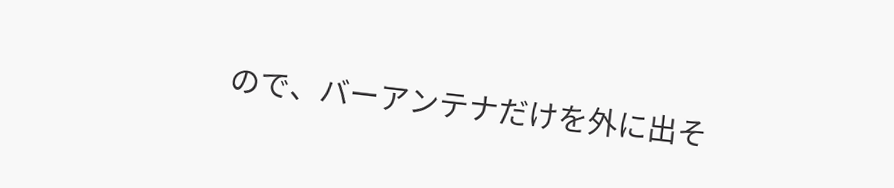ので、バーアンテナだけを外に出そ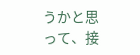うかと思って、接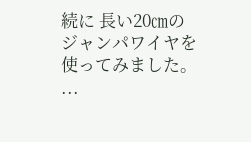続に 長い20㎝のジャンパワイヤを使ってみました。 ...